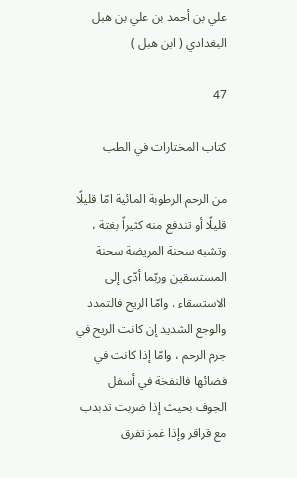علي بن أحمد بن علي بن هبل البغدادي ( ابن هبل )

47

كتاب المختارات في الطب

من الرحم الرطوبة المائية امّا قليلًا قليلًا أو تندفع منه كثيراً بغتة ، وتشبه سحنة المريضة سحنة المستسقين وربّما أدّى إلى الاستسقاء . وامّا الريح فالتمدد والوجع الشديد إن كانت الريح في جرم الرحم ، وامّا إذا كانت في فضائها فالنفخة في أسفل الجوف بحيث إذا ضربت تدبدب مع قراقر وإذا غمز تفرق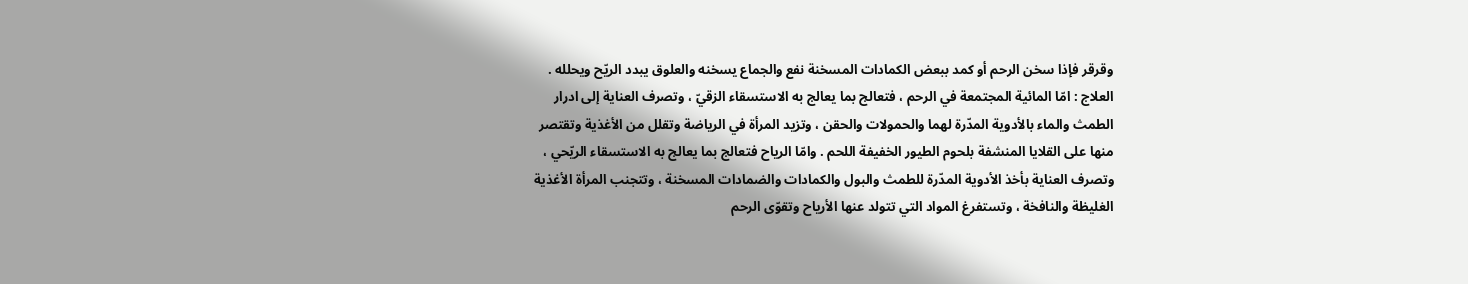وقرقر فإذا سخن الرحم أو كمد ببعض الكمادات المسخنة نفع والجماع يسخنه والعلوق يبدد الريّح ويحلله . العلاج : امّا المائية المجتمعة في الرحم ، فتعالج بما يعالج به الاستسقاء الزقيّ ، وتصرف العناية إلى ادرار الطمث والماء بالأدوية المدّرة لهما والحمولات والحقن ، وتزيد المرأة في الرياضة وتقلل من الأغذية وتقتصر منها على القلايا المنشفة بلحوم الطيور الخفيفة اللحم . وامّا الرياح فتعالج بما يعالج به الاستسقاء الريّحي ، وتصرف العناية بأخذ الأدوية المدّرة للطمث والبول والكمادات والضمادات المسخنة ، وتتجنب المرأة الأغذية الغليظة والنافخة ، وتستفرغ المواد التي تتولد عنها الأرياح وتقوّى الرحم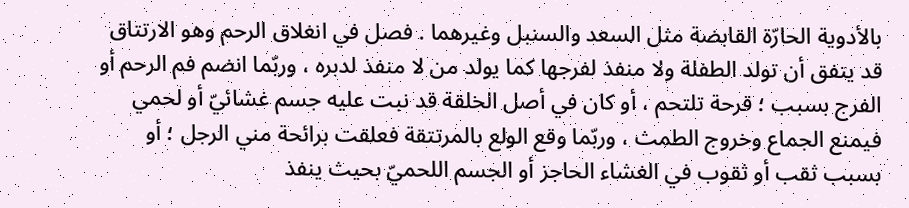بالأدوية الحارّة القابضة مثل السعد والسنبل وغيرهما . فصل في انغلاق الرحم وهو الارتتاق قد يتفق أن تولد الطفلة ولا منفذ لفرجها كما يولد من لا منفذ لدبره ، وربّما انضم فم الرحم أو الفرج بسبب ؛ قرحة تلتحم ، أو كان في أصل الخلقة قد نبت عليه جسم غشائيّ أو لحمي فيمنع الجماع وخروج الطمث ، وربّما وقع الولع بالمرتتقة فعلقت برائحة مني الرجل ؛ أو بسبب ثقب أو ثقوب في الغشاء الحاجز أو الجسم اللحميّ بحيث ينفذ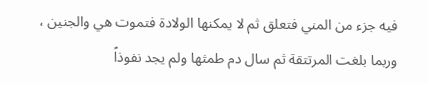فيه جزء من المني فتعلق ثم لا يمكنها الولادة فتموت هي والجنين ، وربما بلغت المرتتقة ثم سال دم طمثها ولم يجد نفوذاً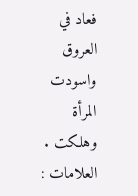فعاد في العروق واسودت المرأة وهلكت . العلامات :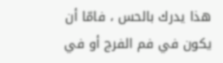هذا يدرك بالحس ، فامّا أن يكون في فم الفرج أو في